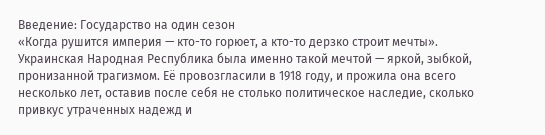Введение: Государство на один сезон
«Когда рушится империя — кто-то горюет, а кто-то дерзко строит мечты».
Украинская Народная Республика была именно такой мечтой — яркой, зыбкой, пронизанной трагизмом. Её провозгласили в 1918 году, и прожила она всего несколько лет, оставив после себя не столько политическое наследие, сколько привкус утраченных надежд и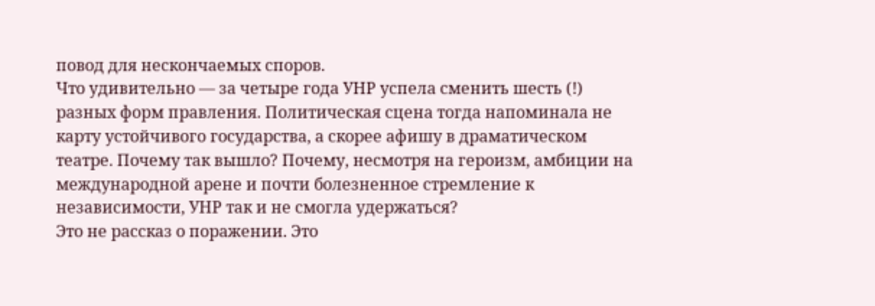повод для нескончаемых споров.
Что удивительно — за четыре года УНР успела сменить шесть (!) разных форм правления. Политическая сцена тогда напоминала не карту устойчивого государства, а скорее афишу в драматическом театре. Почему так вышло? Почему, несмотря на героизм, амбиции на международной арене и почти болезненное стремление к независимости, УНР так и не смогла удержаться?
Это не рассказ о поражении. Это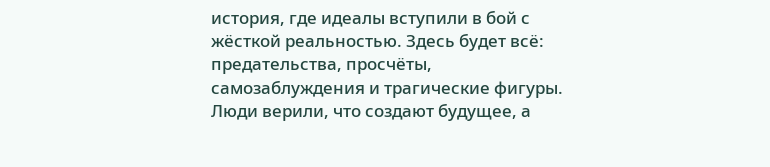история, где идеалы вступили в бой с жёсткой реальностью. Здесь будет всё: предательства, просчёты, самозаблуждения и трагические фигуры. Люди верили, что создают будущее, а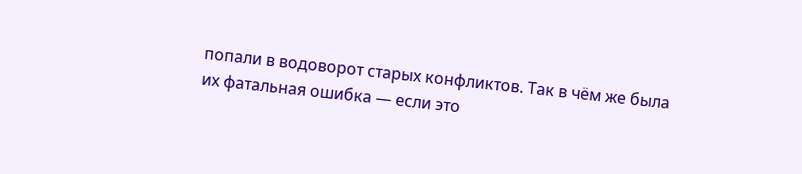попали в водоворот старых конфликтов. Так в чём же была их фатальная ошибка — если это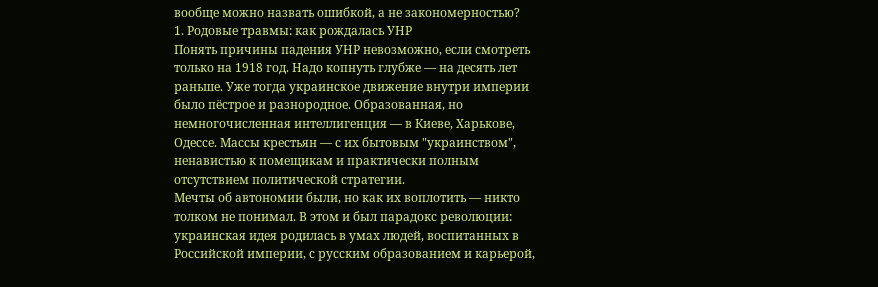вообще можно назвать ошибкой, а не закономерностью?
1. Родовые травмы: как рождалась УНР
Понять причины падения УНР невозможно, если смотреть только на 1918 год. Надо копнуть глубже — на десять лет раньше. Уже тогда украинское движение внутри империи было пёстрое и разнородное. Образованная, но немногочисленная интеллигенция — в Киеве, Харькове, Одессе. Массы крестьян — с их бытовым "украинством", ненавистью к помещикам и практически полным отсутствием политической стратегии.
Мечты об автономии были, но как их воплотить — никто толком не понимал. В этом и был парадокс революции: украинская идея родилась в умах людей, воспитанных в Российской империи, с русским образованием и карьерой,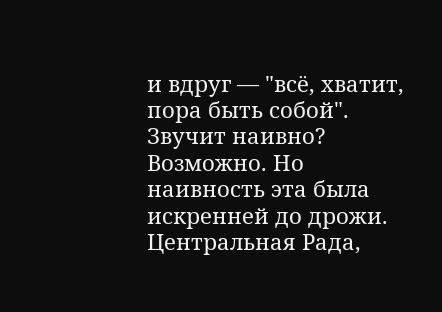и вдруг — "всё, хватит, пора быть собой". Звучит наивно? Возможно. Но наивность эта была искренней до дрожи.
Центральная Рада,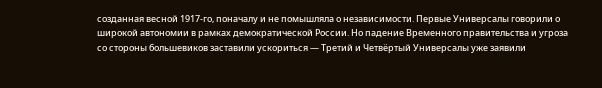созданная весной 1917-го, поначалу и не помышляла о независимости. Первые Универсалы говорили о широкой автономии в рамках демократической России. Но падение Временного правительства и угроза со стороны большевиков заставили ускориться — Третий и Четвёртый Универсалы уже заявили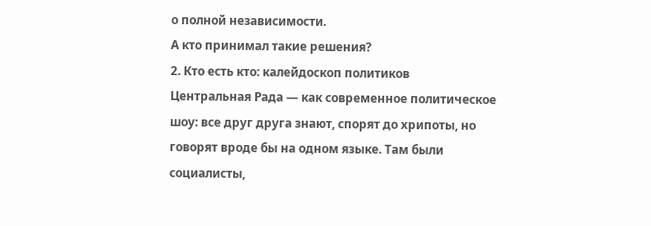о полной независимости.
А кто принимал такие решения?
2. Кто есть кто: калейдоскоп политиков
Центральная Рада — как современное политическое шоу: все друг друга знают, спорят до хрипоты, но говорят вроде бы на одном языке. Там были социалисты,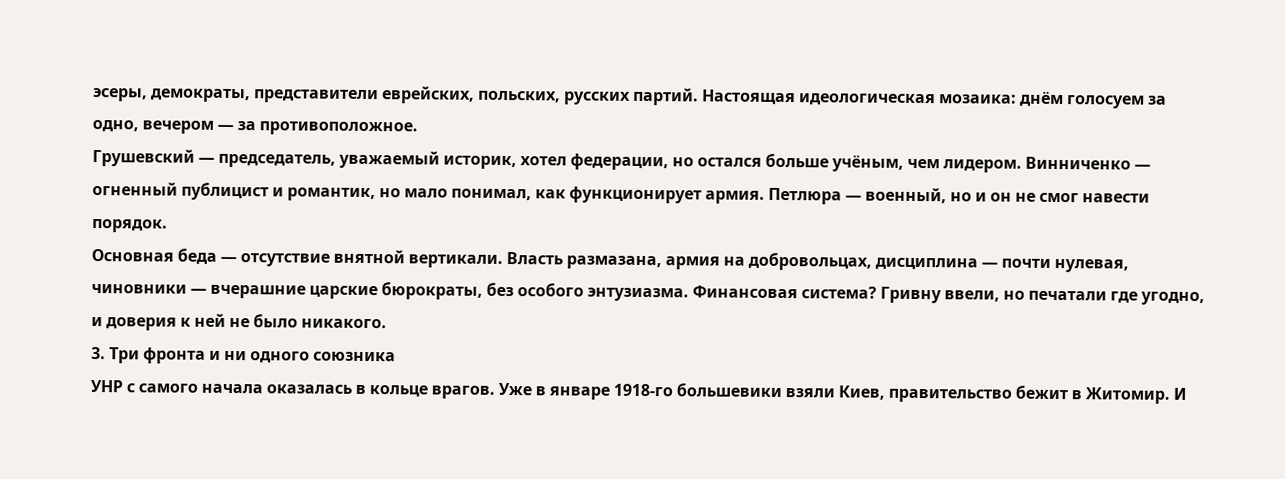эсеры, демократы, представители еврейских, польских, русских партий. Настоящая идеологическая мозаика: днём голосуем за одно, вечером — за противоположное.
Грушевский — председатель, уважаемый историк, хотел федерации, но остался больше учёным, чем лидером. Винниченко — огненный публицист и романтик, но мало понимал, как функционирует армия. Петлюра — военный, но и он не смог навести порядок.
Основная беда — отсутствие внятной вертикали. Власть размазана, армия на добровольцах, дисциплина — почти нулевая, чиновники — вчерашние царские бюрократы, без особого энтузиазма. Финансовая система? Гривну ввели, но печатали где угодно, и доверия к ней не было никакого.
3. Три фронта и ни одного союзника
УНР с самого начала оказалась в кольце врагов. Уже в январе 1918-го большевики взяли Киев, правительство бежит в Житомир. И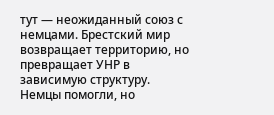тут — неожиданный союз с немцами. Брестский мир возвращает территорию, но превращает УНР в зависимую структуру. Немцы помогли, но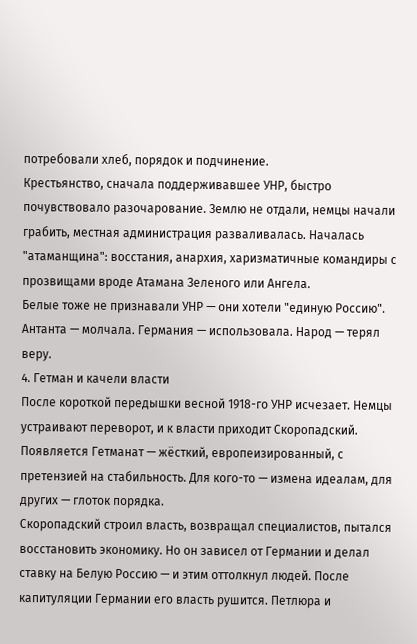потребовали хлеб, порядок и подчинение.
Крестьянство, сначала поддерживавшее УНР, быстро почувствовало разочарование. Землю не отдали, немцы начали грабить, местная администрация разваливалась. Началась "атаманщина": восстания, анархия, харизматичные командиры с прозвищами вроде Атамана Зеленого или Ангела.
Белые тоже не признавали УНР — они хотели "единую Россию". Антанта — молчала. Германия — использовала. Народ — терял веру.
4. Гетман и качели власти
После короткой передышки весной 1918-го УНР исчезает. Немцы устраивают переворот, и к власти приходит Скоропадский. Появляется Гетманат — жёсткий, европеизированный, с претензией на стабильность. Для кого-то — измена идеалам, для других — глоток порядка.
Скоропадский строил власть, возвращал специалистов, пытался восстановить экономику. Но он зависел от Германии и делал ставку на Белую Россию — и этим оттолкнул людей. После капитуляции Германии его власть рушится. Петлюра и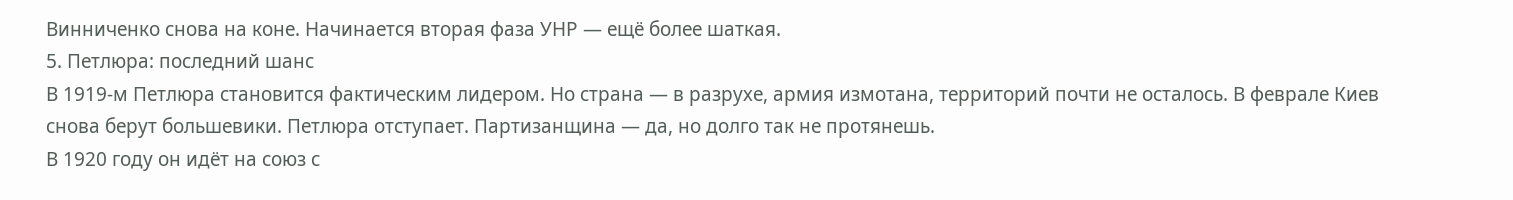Винниченко снова на коне. Начинается вторая фаза УНР — ещё более шаткая.
5. Петлюра: последний шанс
В 1919-м Петлюра становится фактическим лидером. Но страна — в разрухе, армия измотана, территорий почти не осталось. В феврале Киев снова берут большевики. Петлюра отступает. Партизанщина — да, но долго так не протянешь.
В 1920 году он идёт на союз с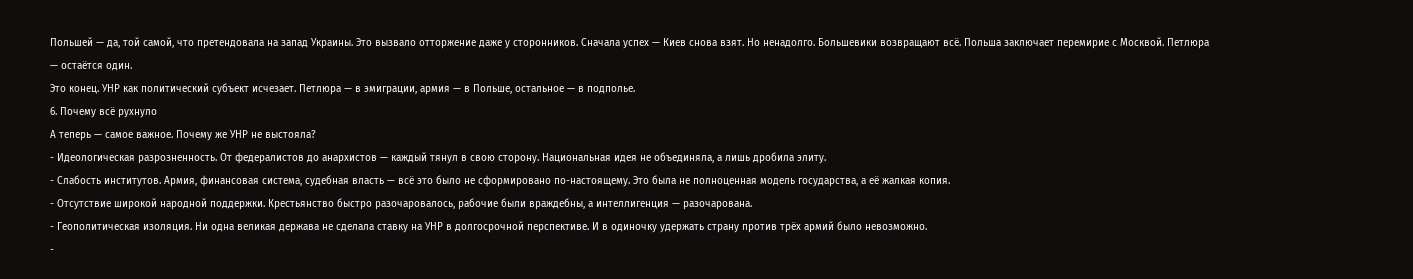Польшей — да, той самой, что претендовала на запад Украины. Это вызвало отторжение даже у сторонников. Сначала успех — Киев снова взят. Но ненадолго. Большевики возвращают всё. Польша заключает перемирие с Москвой. Петлюра — остаётся один.
Это конец. УНР как политический субъект исчезает. Петлюра — в эмиграции, армия — в Польше, остальное — в подполье.
6. Почему всё рухнуло
А теперь — самое важное. Почему же УНР не выстояла?
- Идеологическая разрозненность. От федералистов до анархистов — каждый тянул в свою сторону. Национальная идея не объединяла, а лишь дробила элиту.
- Слабость институтов. Армия, финансовая система, судебная власть — всё это было не сформировано по-настоящему. Это была не полноценная модель государства, а её жалкая копия.
- Отсутствие широкой народной поддержки. Крестьянство быстро разочаровалось, рабочие были враждебны, а интеллигенция — разочарована.
- Геополитическая изоляция. Ни одна великая держава не сделала ставку на УНР в долгосрочной перспективе. И в одиночку удержать страну против трёх армий было невозможно.
-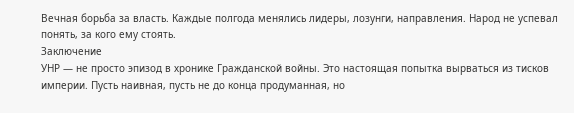Вечная борьба за власть. Каждые полгода менялись лидеры, лозунги, направления. Народ не успевал понять, за кого ему стоять.
Заключение
УНР — не просто эпизод в хронике Гражданской войны. Это настоящая попытка вырваться из тисков империи. Пусть наивная, пусть не до конца продуманная, но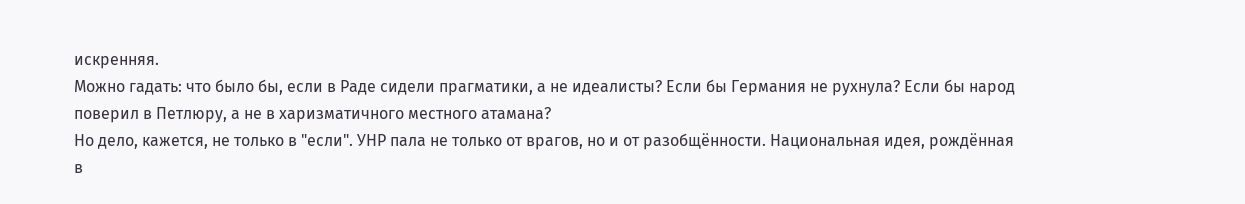искренняя.
Можно гадать: что было бы, если в Раде сидели прагматики, а не идеалисты? Если бы Германия не рухнула? Если бы народ поверил в Петлюру, а не в харизматичного местного атамана?
Но дело, кажется, не только в "если". УНР пала не только от врагов, но и от разобщённости. Национальная идея, рождённая в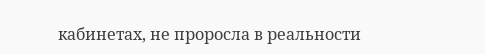кабинетах, не проросла в реальности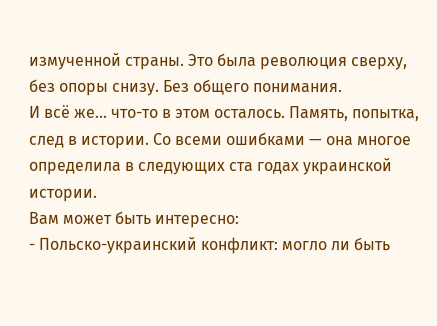измученной страны. Это была революция сверху, без опоры снизу. Без общего понимания.
И всё же... что-то в этом осталось. Память, попытка, след в истории. Со всеми ошибками — она многое определила в следующих ста годах украинской истории.
Вам может быть интересно:
- Польско-украинский конфликт: могло ли быть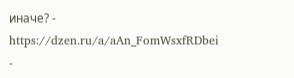иначе? - https://dzen.ru/a/aAn_FomWsxfRDbei
-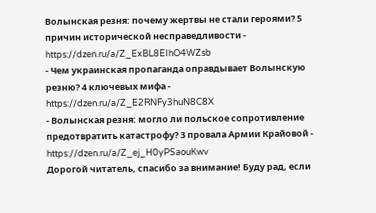Волынская резня: почему жертвы не стали героями? 5 причин исторической несправедливости - https://dzen.ru/a/Z_ExBL8EIhO4WZsb
- Чем украинская пропаганда оправдывает Волынскую резню? 4 ключевых мифа - https://dzen.ru/a/Z_E2RNFy3huN8C8X
- Волынская резня: могло ли польское сопротивление предотвратить катастрофу? 3 провала Армии Крайовой - https://dzen.ru/a/Z_ej_H0yPSaouKwv
Дорогой читатель, спасибо за внимание! Буду рад, если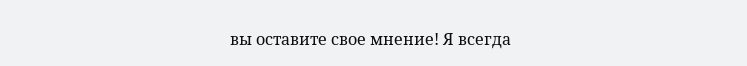вы оставите свое мнение! Я всегда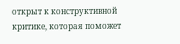открыт к конструктивной критике, которая поможет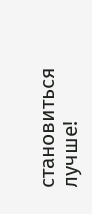становиться лучше!